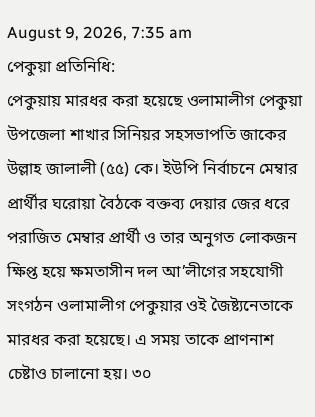August 9, 2026, 7:35 am
পেকুয়া প্রতিনিধি:
পেকুয়ায় মারধর করা হয়েছে ওলামালীগ পেকুয়া উপজেলা শাখার সিনিয়র সহসভাপতি জাকের উল্লাহ জালালী (৫৫) কে। ইউপি নির্বাচনে মেম্বার প্রার্থীর ঘরোয়া বৈঠকে বক্তব্য দেয়ার জের ধরে পরাজিত মেম্বার প্রার্থী ও তার অনুগত লোকজন ক্ষিপ্ত হয়ে ক্ষমতাসীন দল আ’লীগের সহযোগী সংগঠন ওলামালীগ পেকুয়ার ওই জৈষ্ট্যনেতাকে মারধর করা হয়েছে। এ সময় তাকে প্রাণনাশ চেষ্টাও চালানো হয়। ৩০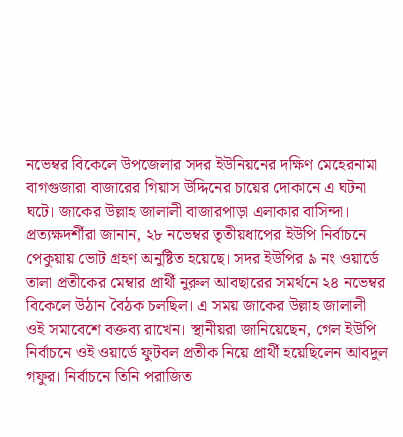নভেম্বর বিকেলে উপজেলার সদর ইউনিয়নের দক্ষিণ মেহেরনামা বাগগুজারা বাজারের গিয়াস উদ্দিনের চায়ের দোকানে এ ঘটনা ঘটে। জাকের উল্লাহ জালালী বাজারপাড়া এলাকার বাসিন্দা। প্রত্যক্ষদর্শীরা জানান, ২৮ নভেম্বর তৃতীয়ধাপের ইউপি নির্বাচনে পেকুয়ায় ভোট গ্রহণ অনুষ্টিত হয়েছে। সদর ইউপির ৯ নং ওয়ার্ডে তালা প্রতীকের মেম্বার প্রার্থী নুরুল আবছারের সমর্থনে ২৪ নভেম্বর বিকেলে উঠান বৈঠক চলছিল। এ সময় জাকের উল্লাহ জালালী ওই সমাবেশে বক্তব্য রাখেন। স্থানীয়রা জানিয়েছেন, গেল ইউপি নির্বাচনে ওই ওয়ার্ডে ফুটবল প্রতীক নিয়ে প্রার্থী হয়েছিলেন আবদুল গফুর। নির্বাচনে তিনি পরাজিত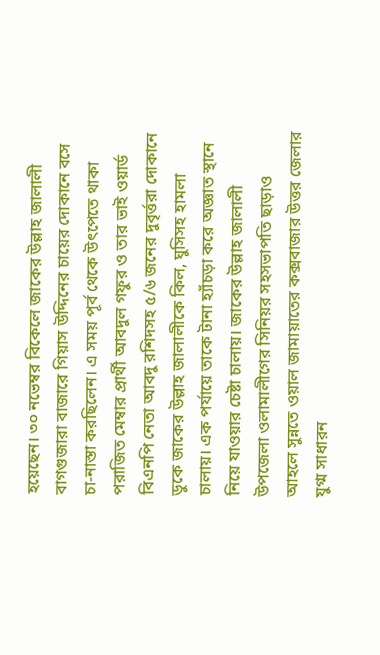হয়েছেন। ৩০ নভেম্বর বিকেলে জাকের উল্লাহ জালালী বাগগুজারা বাজারে গিয়াস উদ্দিনের চায়ের দোকানে বসে চা-নাস্তা করছিলেন। এ সময় পূর্ব থেকে উৎপেতে থাকা পরাজিত মেম্বার প্রার্থী আবদুল গফুর ও তার ভাই ওয়ার্ড বিএনপি নেতা আবদু রশিদসহ ৫/৬ জনের দুবৃর্ত্তরা দোকানে ডুকে জাকের উল্লাহ জালালীকে কিল, ঘুসিসহ হামলা চালায়। এক পর্যায়ে তাকে টানা হ্যাঁচড়া করে অজ্ঞাত স্থানে নিয়ে যাওয়ার চেষ্টা চালায়। জাকের উল্লাহ জালালী উপজেলা ওলামালীগের সিনিয়র সহসভাপতি ছাড়াও আহলে সুন্নতে ওয়াল জামায়াতের কক্সবাজার উত্তর জেলার যুগ্ম সাধারন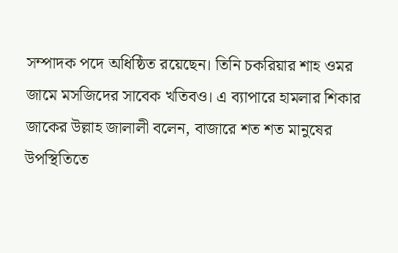সম্পাদক পদে অধিষ্ঠিত রয়েছেন। তিনি চকরিয়ার শাহ ওমর জামে মসজিদের সাবেক খতিবও। এ ব্যাপারে হামলার শিকার জাকের উল্লাহ জালালী বলেন, বাজারে শত শত মানুষের উপস্থিতিতে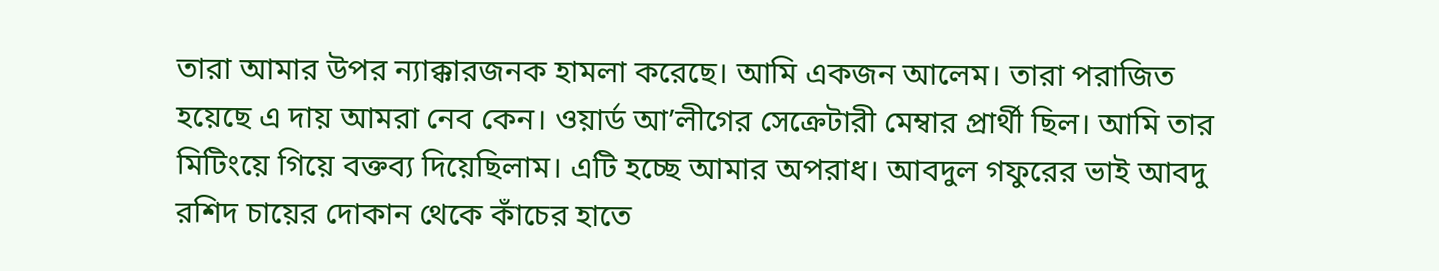তারা আমার উপর ন্যাক্কারজনক হামলা করেছে। আমি একজন আলেম। তারা পরাজিত হয়েছে এ দায় আমরা নেব কেন। ওয়ার্ড আ’লীগের সেক্রেটারী মেম্বার প্রার্থী ছিল। আমি তার মিটিংয়ে গিয়ে বক্তব্য দিয়েছিলাম। এটি হচ্ছে আমার অপরাধ। আবদুল গফুরের ভাই আবদু রশিদ চায়ের দোকান থেকে কাঁচের হাতে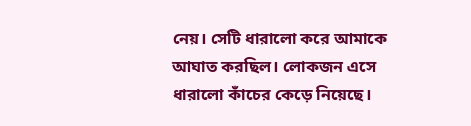নেয়। সেটি ধারালো করে আমাকে আঘাত করছিল। লোকজন এসে ধারালো কাঁচের কেড়ে নিয়েছে।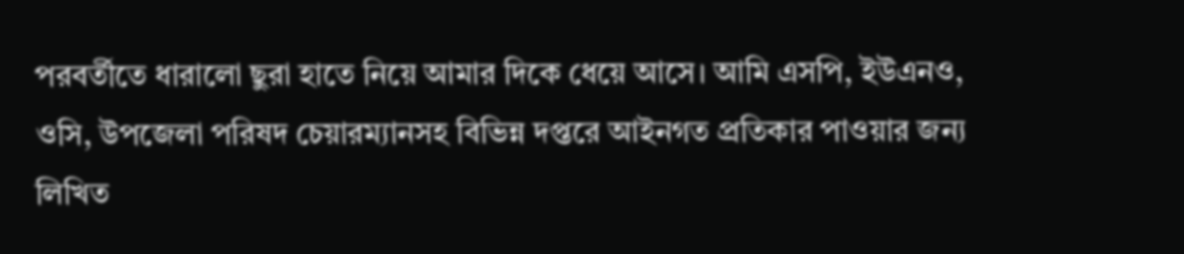পরবর্তীতে ধারালো ছুরা হাতে নিয়ে আমার দিকে ধেয়ে আসে। আমি এসপি, ইউএনও, ওসি, উপজেলা পরিষদ চেয়ারম্যানসহ বিভিন্ন দপ্তরে আইনগত প্রতিকার পাওয়ার জন্য লিখিত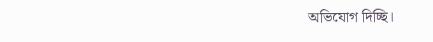অভিযোগ দিচ্ছি।